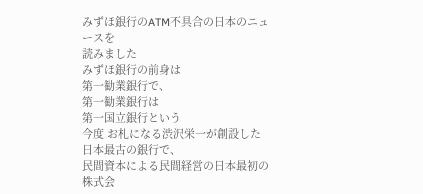みずほ銀行のATM不具合の日本のニュースを
読みました
みずほ銀行の前身は
第一勧業銀行で、
第一勧業銀行は
第一国立銀行という
今度 お札になる渋沢栄一が創設した
日本最古の銀行で、
民間資本による民間経営の日本最初の株式会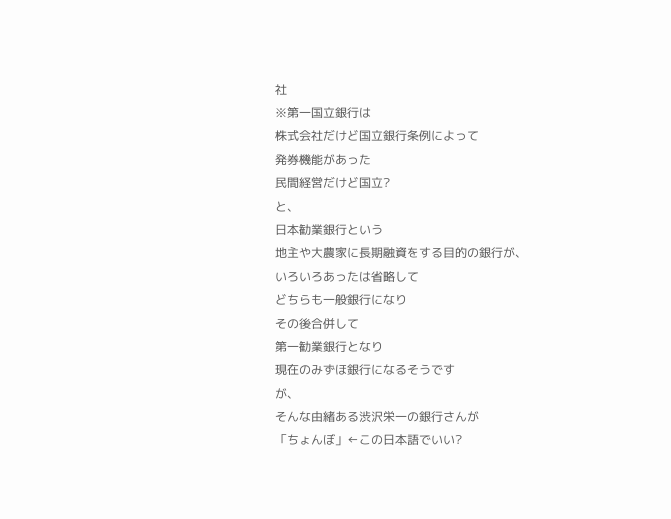社
※第一国立銀行は
株式会社だけど国立銀行条例によって
発券機能があった
民間経営だけど国立?
と、
日本勧業銀行という
地主や大農家に長期融資をする目的の銀行が、
いろいろあったは省略して
どちらも一般銀行になり
その後合併して
第一勧業銀行となり
現在のみずほ銀行になるそうです
が、
そんな由緒ある渋沢栄一の銀行さんが
「ちょんぼ」←この日本語でいい?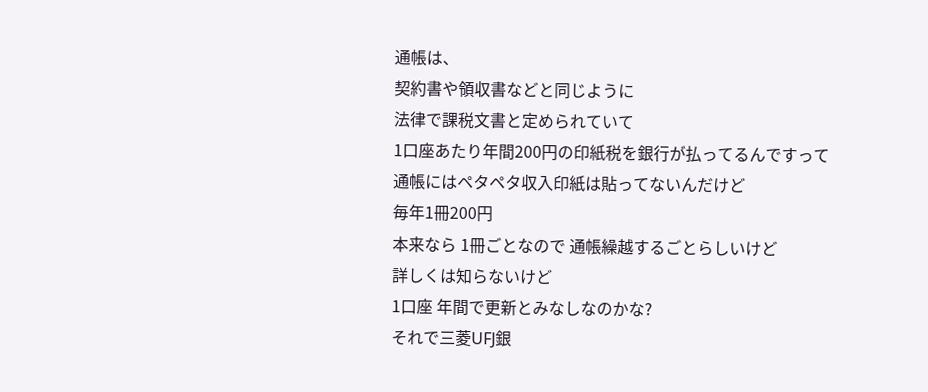通帳は、
契約書や領収書などと同じように
法律で課税文書と定められていて
1口座あたり年間200円の印紙税を銀行が払ってるんですって
通帳にはペタペタ収入印紙は貼ってないんだけど
毎年1冊200円
本来なら 1冊ごとなので 通帳繰越するごとらしいけど
詳しくは知らないけど
1口座 年間で更新とみなしなのかな?
それで三菱UFJ銀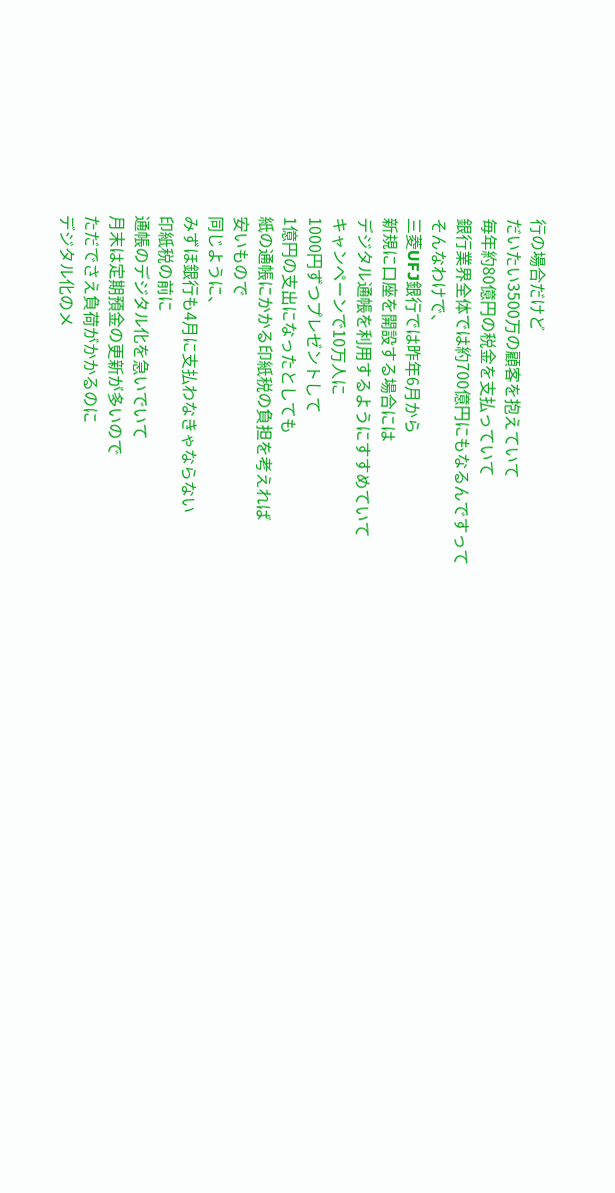行の場合だけど
だいたい3500万の顧客を抱えていて
毎年約80億円の税金を支払っていて
銀行業界全体では約700億円にもなるんですって
そんなわけで、
三菱UFJ銀行では昨年6月から
新規に口座を開設する場合には
デジタル通帳を利用するようにすすめていて
キャンペーンで10万人に
1000円ずつプレゼントして
1億円の支出になったとしても
紙の通帳にかかる印紙税の負担を考えれば
安いもので
同じように、
みずほ銀行も4月に支払わなきゃならない
印紙税の前に
通帳のデジタル化を急いでいて
月末は定期預金の更新が多いので
ただでさえ負荷がかかるのに
デジタル化のメ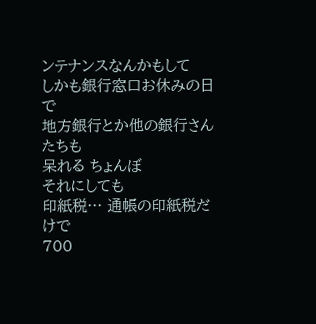ンテナンスなんかもして
しかも銀行窓口お休みの日で
地方銀行とか他の銀行さんたちも
呆れる ちょんぼ
それにしても
印紙税… 通帳の印紙税だけで
700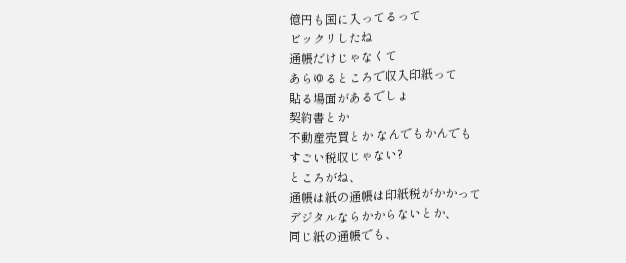億円も国に入ってるって
ビックリしたね
通帳だけじゃなくて
あらゆるところで収入印紙って
貼る場面があるでしょ
契約書とか
不動産売買とか なんでもかんでも
すごい税収じゃない?
ところがね、
通帳は紙の通帳は印紙税がかかって
デジタルならかからないとか、
同じ紙の通帳でも、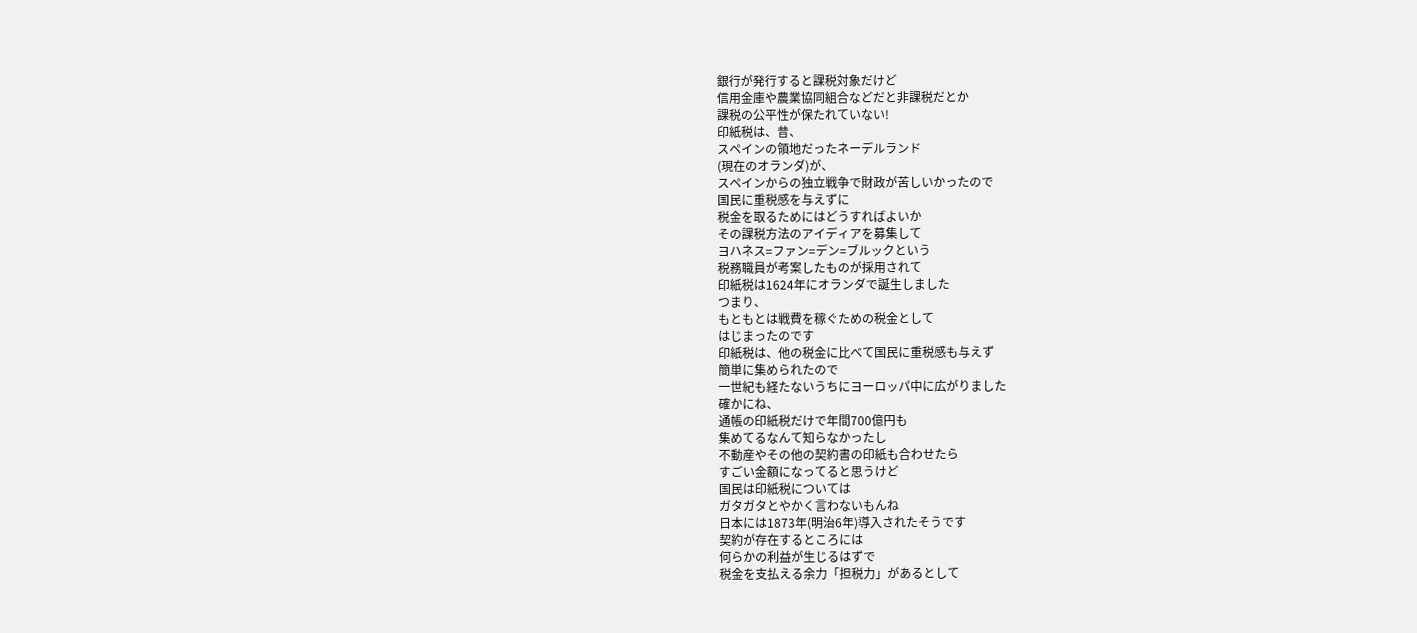銀行が発行すると課税対象だけど
信用金庫や農業協同組合などだと非課税だとか
課税の公平性が保たれていない!
印紙税は、昔、
スペインの領地だったネーデルランド
(現在のオランダ)が、
スペインからの独立戦争で財政が苦しいかったので
国民に重税感を与えずに
税金を取るためにはどうすればよいか
その課税方法のアイディアを募集して
ヨハネス=ファン=デン=ブルックという
税務職員が考案したものが採用されて
印紙税は1624年にオランダで誕生しました
つまり、
もともとは戦費を稼ぐための税金として
はじまったのです
印紙税は、他の税金に比べて国民に重税感も与えず
簡単に集められたので
一世紀も経たないうちにヨーロッパ中に広がりました
確かにね、
通帳の印紙税だけで年間700億円も
集めてるなんて知らなかったし
不動産やその他の契約書の印紙も合わせたら
すごい金額になってると思うけど
国民は印紙税については
ガタガタとやかく言わないもんね
日本には1873年(明治6年)導入されたそうです
契約が存在するところには
何らかの利益が生じるはずで
税金を支払える余力「担税力」があるとして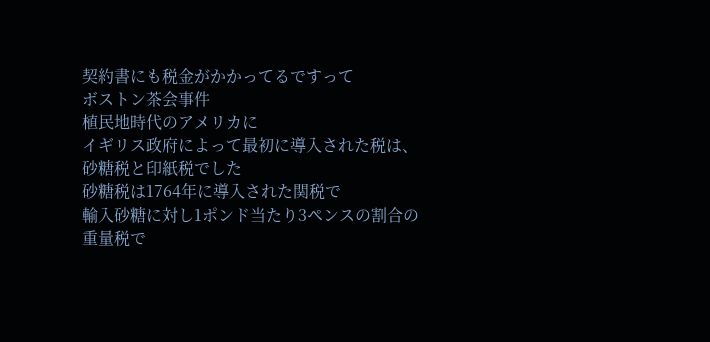契約書にも税金がかかってるですって
ボストン茶会事件
植民地時代のアメリカに
イギリス政府によって最初に導入された税は、
砂糖税と印紙税でした
砂糖税は1764年に導入された関税で
輸入砂糖に対し1ポンド当たり3ペンスの割合の
重量税で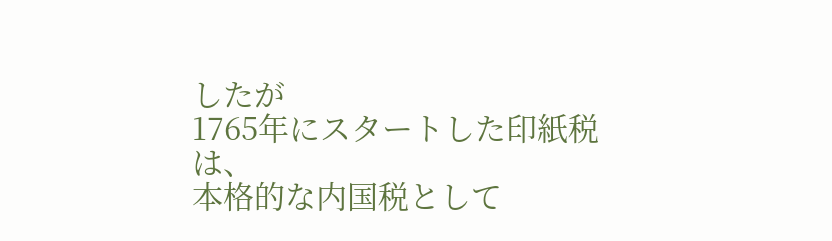したが
1765年にスタートした印紙税は、
本格的な内国税として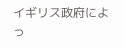イギリス政府によっ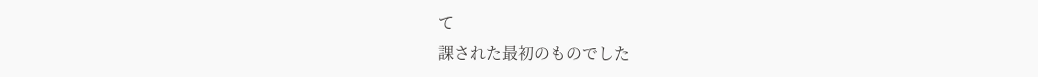て
課された最初のものでした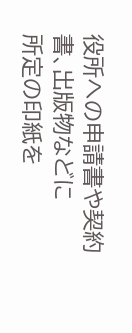役所への申請書や契約書、出版物などに
所定の印紙を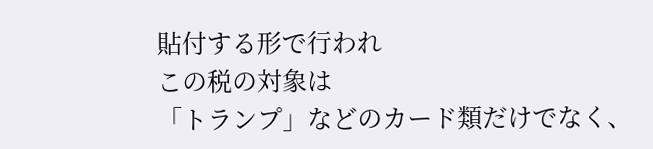貼付する形で行われ
この税の対象は
「トランプ」などのカード類だけでなく、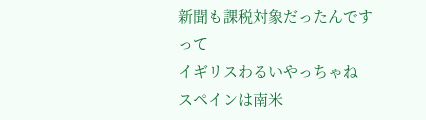新聞も課税対象だったんですって
イギリスわるいやっちゃね
スペインは南米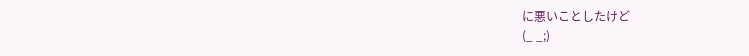に悪いことしたけど
(_ _;)